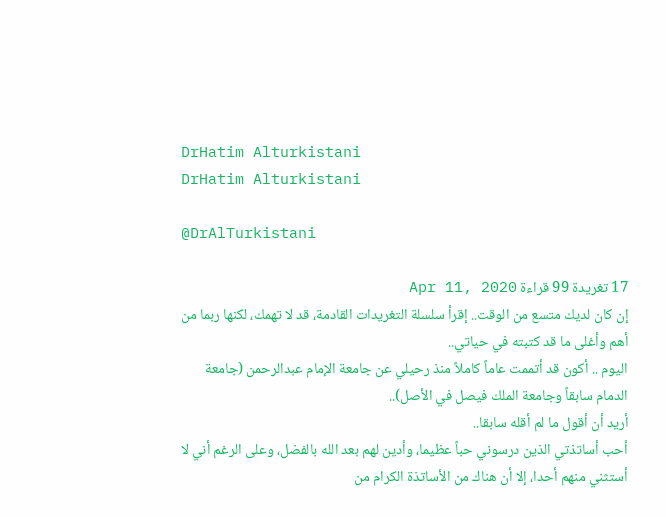DrHatim Alturkistani
DrHatim Alturkistani

@DrAlTurkistani

17 تغريدة 99 قراءة Apr 11, 2020
إن كان لديك متسع من الوقت.. إقرأ سلسلة التغريدات القادمة، قد لا تهمك، لكنها ربما من أهم وأغلى ما قد كتبته في حياتي..
اليوم .. أكون قد أتممت عاماً كاملاً منذ رحيلي عن جامعة الإمام عبدالرحمن (جامعة الدمام سابقاً وجامعة الملك فيصل في الأصل)..
أريد أن أقول ما لم أقله سابقا..
أحب أساتذتي الذين درسوني حباً عظيما، وأدين لهم بعد الله بالفضل، وعلى الرغم أني لا أستثني منهم أحدا، إلا أن هناك من الأساتذة الكرام من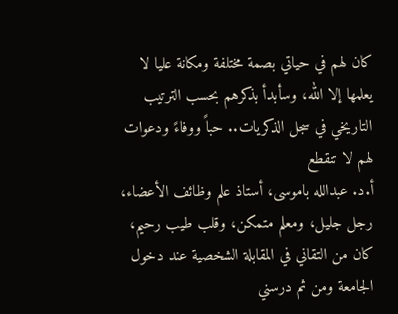كان لهم في حياتي بصمة مختلفة ومكانة عليا لا يعلمها إلا الله، وسأبدأ بذكرهم بحسب الترتيب التاريخي في سجل الذكريات.. حباً ووفاءً ودعوات لهم لا تنقطع
أ.د. عبدالله باموسى، أستاذ علم وظائف الأعضاء، رجل جليل، ومعلم متمكن، وقلب طيب رحيم، كان من التقاني في المقابلة الشخصية عند دخول الجامعة ومن ثم درسني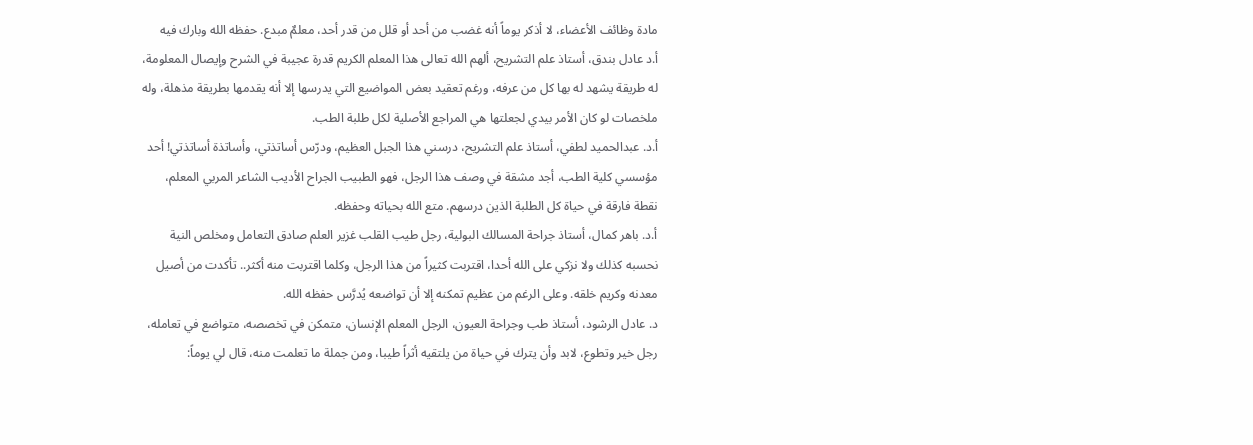مادة وظائف الأعضاء، لا أذكر يوماً أنه غضب من أحد أو قلل من قدر أحد، معلمٌ مبدع. حفظه الله وبارك فيه
أ.د عادل بندق، أستاذ علم التشريح، ألهم الله تعالى هذا المعلم الكريم قدرة عجيبة في الشرح وإيصال المعلومة، له طريقة يشهد له بها كل من عرفه، ورغم تعقيد بعض المواضيع التي يدرسها إلا أنه يقدمها بطريقة مذهلة، وله ملخصات لو كان الأمر بيدي لجعلتها هي المراجع الأصلية لكل طلبة الطب.
أ.د. عبدالحميد لطفي، أستاذ علم التشريح، درسني هذا الجبل العظيم، ودرّس أساتذتي، وأساتذة أساتذتي! أحد مؤسسي كلية الطب، أجد مشقة في وصف هذا الرجل، فهو الطبيب الجراح الأديب الشاعر المربي المعلم، نقطة فارقة في حياة كل الطلبة الذين درسهم. متع الله بحياته وحفظه.
أ.د. باهر كمال، أستاذ جراحة المسالك البولية، رجل طيب القلب غزير العلم صادق التعامل ومخلص النية نحسبه كذلك ولا نزكي على الله أحدا، اقتربت كثيراً من هذا الرجل، وكلما اقتربت منه أكثر.. تأكدت من أصيل معدنه وكريم خلقه. وعلى الرغم من عظيم تمكنه إلا أن تواضعه يُدرَّس حفظه الله.
د. عادل الرشود، أستاذ طب وجراحة العيون، الرجل المعلم الإنسان، متمكن في تخصصه، متواضع في تعامله، رجل خير وتطوع، لابد وأن يترك في حياة من يلتقيه أثراً طيبا، ومن جملة ما تعلمت منه، قال لي يوماً: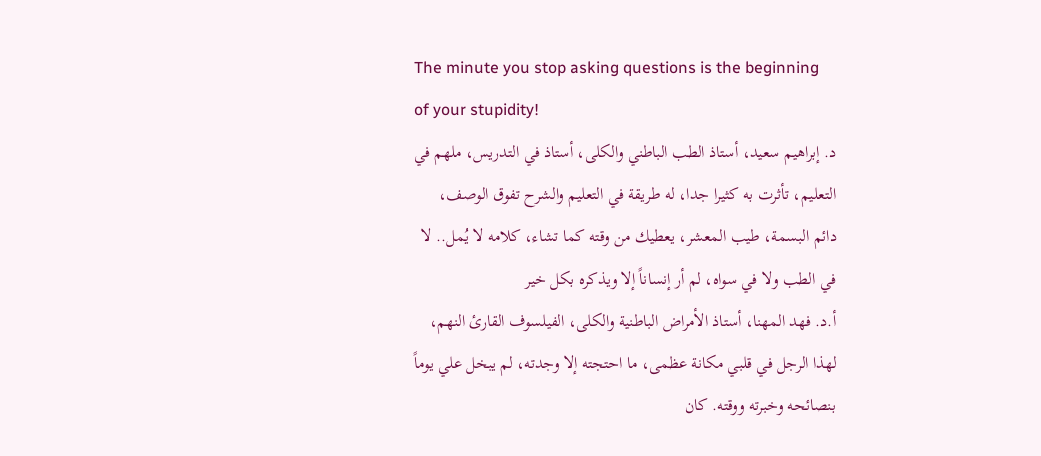The minute you stop asking questions is the beginning of your stupidity!
د. إبراهيم سعيد، أستاذ الطب الباطني والكلى، أستاذ في التدريس، ملهم في التعليم، تأثرت به كثيرا جدا، له طريقة في التعليم والشرح تفوق الوصف، دائم البسمة، طيب المعشر، يعطيك من وقته كما تشاء، كلامه لا يُمل.. لا في الطب ولا في سواه، لم أر إنساناً إلا ويذكره بكل خير
أ.د. فهد المهنا، أستاذ الأمراض الباطنية والكلى، الفيلسوف القارئ النهم، لهذا الرجل في قلبي مكانة عظمى، ما احتجته إلا وجدته، لم يبخل علي يوماً بنصائحه وخبرته ووقته. كان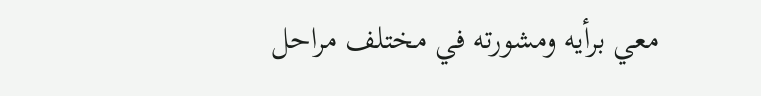معي برأيه ومشورته في مختلف مراحل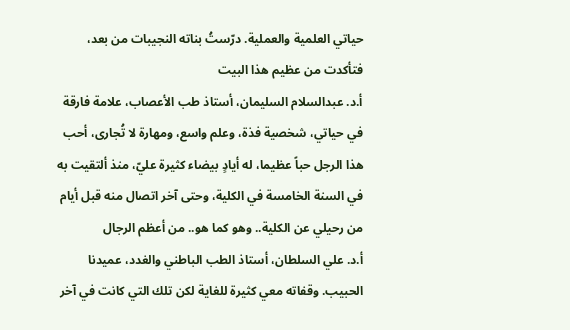حياتي العلمية والعملية. درّستُ بناته النجيبات من بعد، فتأكدت من عظيم هذا البيت
أ.د. عبدالسلام السليمان، أستاذ طب الأعصاب، علامة فارقة في حياتي، شخصية فذة، وعلم واسع، ومهارة لا تُجارى، أحب هذا الرجل حباً عظيما، له أيادٍ بيضاء كثيرة عليّ، منذ ألتقيت به في السنة الخامسة في الكلية، وحتى آخر اتصال منه قبل أيام من رحيلي عن الكلية.. وهو كما هو.. من أعظم الرجال
أ.د. علي السلطان، أستاذ الطب الباطني والغدد، عميدنا الحبيب. وقفاته معي كثيرة للغاية لكن تلك التي كانت في آخر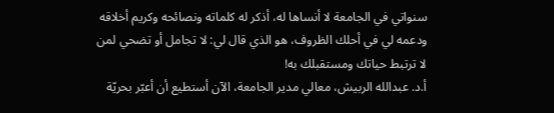سنواتي في الجامعة لا أنساها له، أذكر له كلماته ونصائحه وكريم أخلاقه ودعمه لي في أحلك الظروف، هو الذي قال لي: لا تجامل أو تضحي لمن لا ترتبط حياتك ومستقبلك به!
أ.د. عبدالله الربيش، معالي مدير الجامعة، الآن أستطيع أن أعبّر بحريّة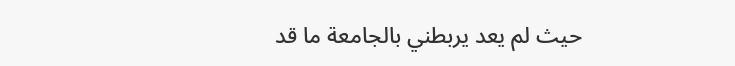حيث لم يعد يربطني بالجامعة ما قد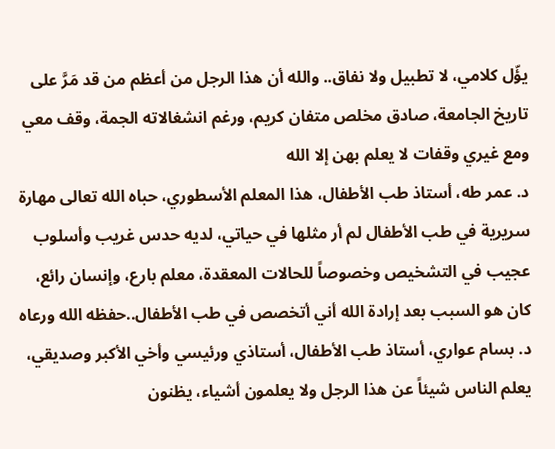يؤّل كلامي، لا تطبيل ولا نفاق.. والله أن هذا الرجل من أعظم من قد مَرَّ على تاريخ الجامعة، صادق مخلص متفان كريم، ورغم انشغالاته الجمة، وقف معي ومع غيري وقفات لا يعلم بهن إلا الله
د. عمر طه، أستاذ طب الأطفال، هذا المعلم الأسطوري، حباه الله تعالى مهارة سريرية في طب الأطفال لم أر مثلها في حياتي، لديه حدس غريب وأسلوب عجيب في التشخيص وخصوصاً للحالات المعقدة، معلم بارع، وإنسان رائع، كان هو السبب بعد إرادة الله أني أتخصص في طب الأطفال..حفظه الله ورعاه
د. بسام عواري، أستاذ طب الأطفال، أستاذي ورئيسي وأخي الأكبر وصديقي، يعلم الناس شيئاً عن هذا الرجل ولا يعلمون أشياء، يظنون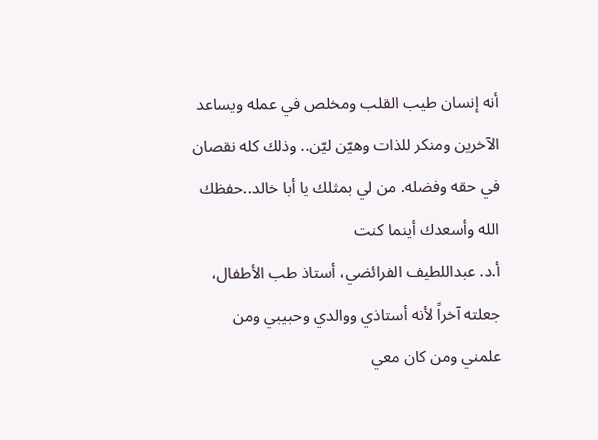أنه إنسان طيب القلب ومخلص في عمله ويساعد الآخرين ومنكر للذات وهيّن ليّن.. وذلك كله نقصان في حقه وفضله. من لي بمثلك يا أبا خالد..حفظك الله وأسعدك أينما كنت
أ.د. عبداللطيف الفرائضي، أستاذ طب الأطفال، جعلته آخراً لأنه أستاذي ووالدي وحبيبي ومن علمني ومن كان معي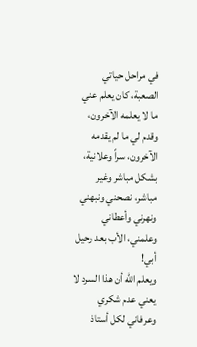في مراحل حياتي الصعبة، كان يعلم عني ما لا يعلمه الآخرون، وقدم لي ما لم يقدمه الآخرون، سراً وعلانية، بشكل مباشر وغير مباشر، نصحني ونبهني ونهرني وأعطاني وعلمني، الأب بعد رحيل أبي!
ويعلم الله أن هذا السرد لا يعني عدم شكري وعرفاني لكل أستاذ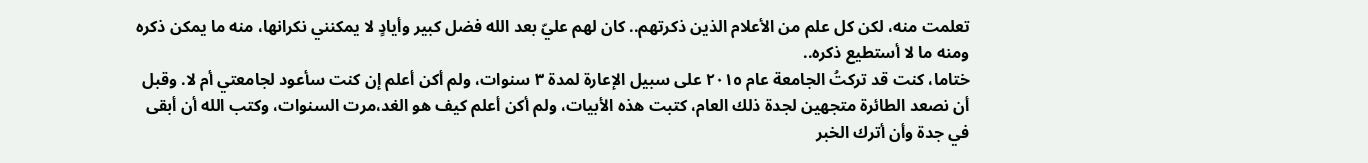تعلمت منه، لكن كل علم من الأعلام الذين ذكرتهم.. كان لهم عليّ بعد الله فضل كبير وأيادٍ لا يمكنني نكرانها، منه ما يمكن ذكره ومنه ما لا أستطيع ذكره..
ختاما، كنت قد تركتُ الجامعة عام ٢٠١٥ على سبيل الإعارة لمدة ٣ سنوات، ولم أكن أعلم إن كنت سأعود لجامعتي أم لا. وقبل أن نصعد الطائرة متجهين لجدة ذلك العام، كتبت هذه الأبيات، ولم أكن أعلم كيف هو الغد،مرت السنوات، وكتب الله أن أبقى في جدة وأن أترك الخبر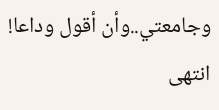وجامعتي..وأن أقول وداعا!
انتهى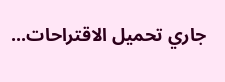جاري تحميل الاقتراحات...